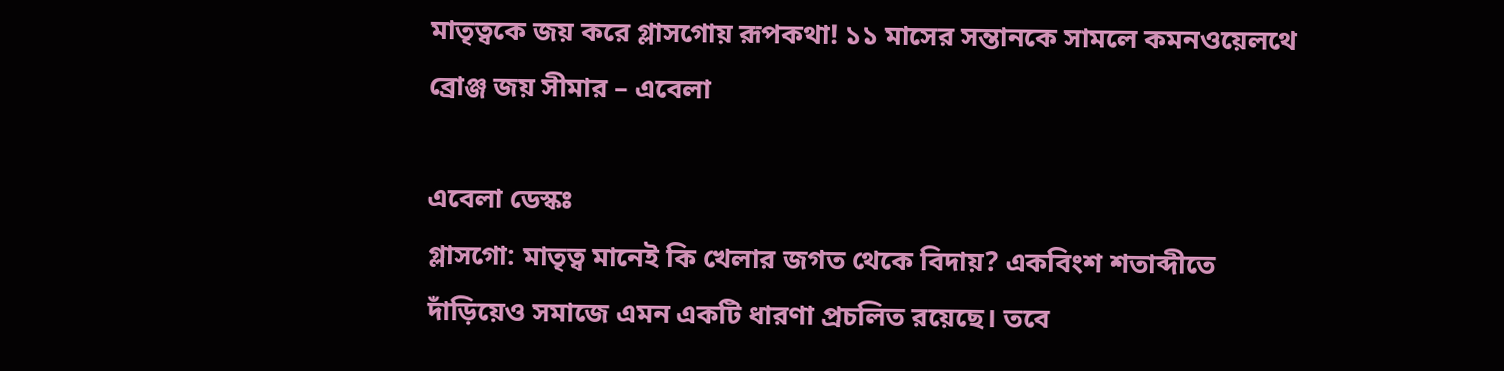মাতৃত্বকে জয় করে গ্লাসগোয় রূপকথা! ১১ মাসের সন্তানকে সামলে কমনওয়েলথে ব্রোঞ্জ জয় সীমার – এবেলা

এবেলা ডেস্কঃ
গ্লাসগো: মাতৃত্ব মানেই কি খেলার জগত থেকে বিদায়? একবিংশ শতাব্দীতে দাঁড়িয়েও সমাজে এমন একটি ধারণা প্রচলিত রয়েছে। তবে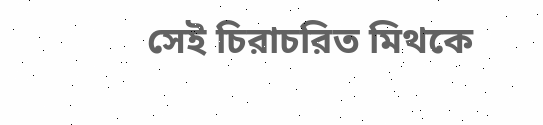সেই চিরাচরিত মিথকে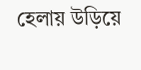হেলায় উড়িয়ে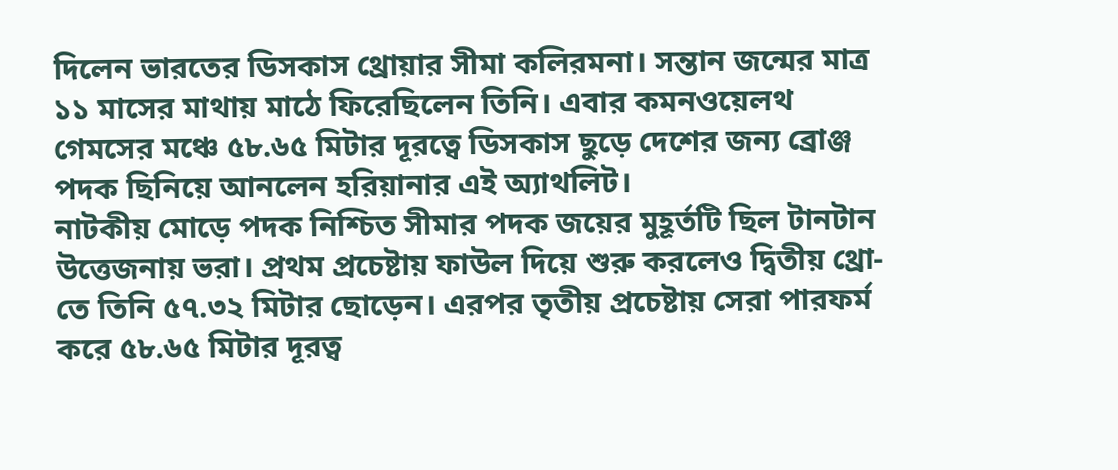দিলেন ভারতের ডিসকাস থ্রোয়ার সীমা কলিরমনা। সন্তান জন্মের মাত্র ১১ মাসের মাথায় মাঠে ফিরেছিলেন তিনি। এবার কমনওয়েলথ গেমসের মঞ্চে ৫৮.৬৫ মিটার দূরত্বে ডিসকাস ছুড়ে দেশের জন্য ব্রোঞ্জ পদক ছিনিয়ে আনলেন হরিয়ানার এই অ্যাথলিট।
নাটকীয় মোড়ে পদক নিশ্চিত সীমার পদক জয়ের মুহূর্তটি ছিল টানটান উত্তেজনায় ভরা। প্রথম প্রচেষ্টায় ফাউল দিয়ে শুরু করলেও দ্বিতীয় থ্রো-তে তিনি ৫৭.৩২ মিটার ছোড়েন। এরপর তৃতীয় প্রচেষ্টায় সেরা পারফর্ম করে ৫৮.৬৫ মিটার দূরত্ব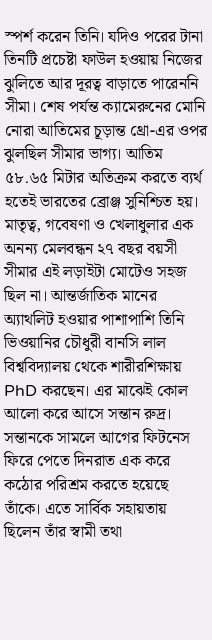স্পর্শ করেন তিনি। যদিও পরের টানা তিনটি প্রচেষ্টা ফাউল হওয়ায় নিজের ঝুলিতে আর দূরত্ব বাড়াতে পারেননি সীমা। শেষ পর্যন্ত ক্যামেরুনের মোনি নোরা আতিমের চূড়ান্ত থ্রো-এর ওপর ঝুলছিল সীমার ভাগ্য। আতিম ৫৮.৬৫ মিটার অতিক্রম করতে ব্যর্থ হতেই ভারতের ব্রোঞ্জ সুনিশ্চিত হয়।
মাতৃত্ব, গবেষণা ও খেলাধুলার এক অনন্য মেলবন্ধন ২৭ বছর বয়সী সীমার এই লড়াইটা মোটেও সহজ ছিল না। আন্তর্জাতিক মানের অ্যাথলিট হওয়ার পাশাপাশি তিনি ভিওয়ানির চৌধুরী বানসি লাল বিশ্ববিদ্যালয় থেকে শারীরশিক্ষায় PhD করছেন। এর মাঝেই কোল আলো করে আসে সন্তান রুদ্র। সন্তানকে সামলে আগের ফিটনেস ফিরে পেতে দিনরাত এক করে কঠোর পরিশ্রম করতে হয়েছে তাঁকে। এতে সার্বিক সহায়তায় ছিলেন তাঁর স্বামী তথা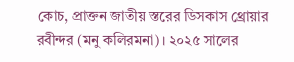কোচ, প্রাক্তন জাতীয় স্তরের ডিসকাস থ্রোয়ার রবীন্দর (মনু কলিরমনা)। ২০২৫ সালের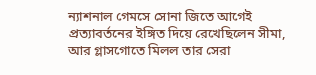ন্যাশনাল গেমসে সোনা জিতে আগেই প্রত্যাবর্তনের ইঙ্গিত দিয়ে রেখেছিলেন সীমা, আর গ্লাসগোতে মিলল তার সেরা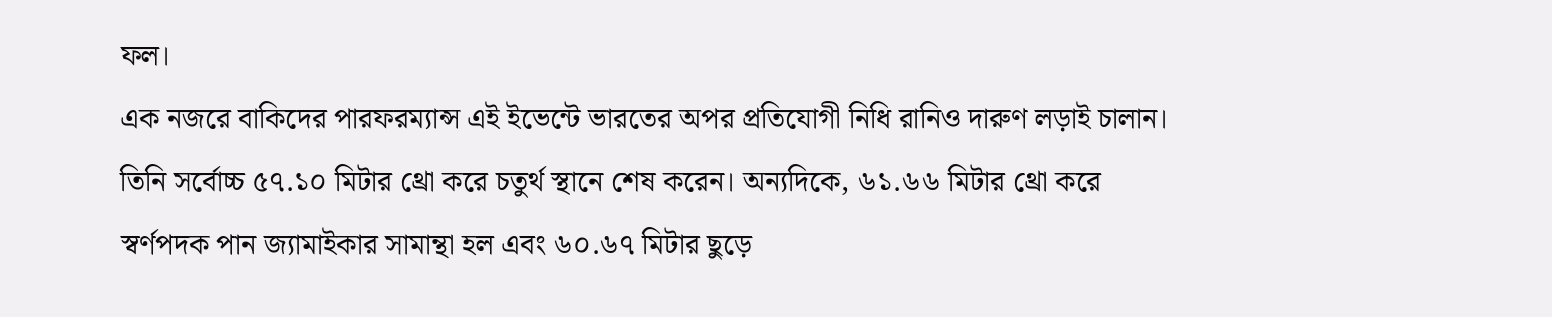ফল।
এক নজরে বাকিদের পারফরম্যান্স এই ইভেন্টে ভারতের অপর প্রতিযোগী নিধি রানিও দারুণ লড়াই চালান। তিনি সর্বোচ্চ ৫৭.১০ মিটার থ্রো করে চতুর্থ স্থানে শেষ করেন। অন্যদিকে, ৬১.৬৬ মিটার থ্রো করে স্বর্ণপদক পান জ্যামাইকার সামান্থা হল এবং ৬০.৬৭ মিটার ছুড়ে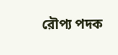রৌপ্য পদক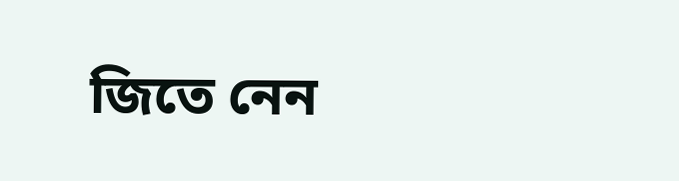জিতে নেন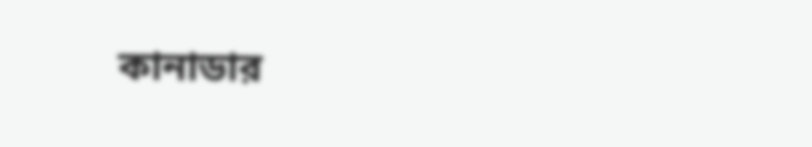কানাডার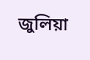জুলিয়া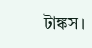টাঙ্কস।